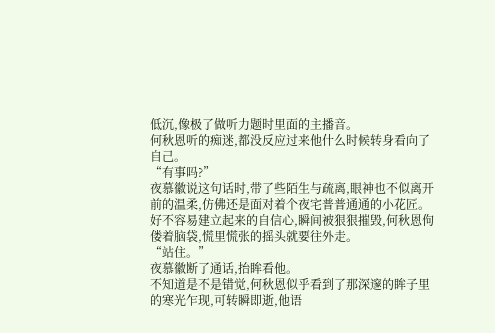低沉,像极了做听力题时里面的主播音。
何秋恩听的痴迷,都没反应过来他什么时候转身看向了自己。
“有事吗?”
夜慕徽说这句话时,带了些陌生与疏离,眼神也不似离开前的温柔,仿佛还是面对着个夜宅普普通通的小花匠。
好不容易建立起来的自信心,瞬间被狠狠摧毁,何秋恩佝偻着脑袋,慌里慌张的摇头就要往外走。
“站住。”
夜慕徽断了通话,抬眸看他。
不知道是不是错觉,何秋恩似乎看到了那深邃的眸子里的寒光乍现,可转瞬即逝,他语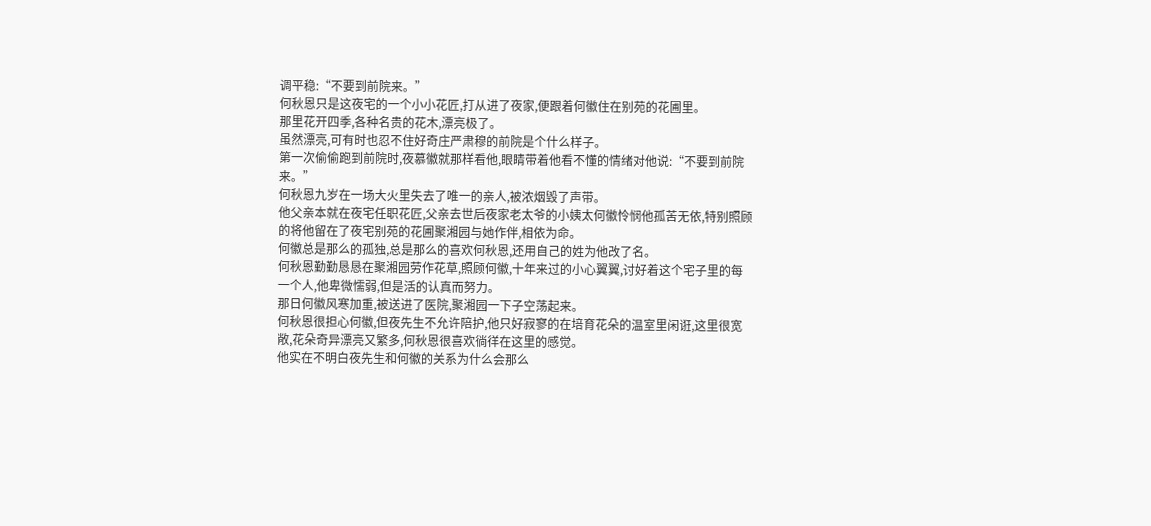调平稳:“不要到前院来。”
何秋恩只是这夜宅的一个小小花匠,打从进了夜家,便跟着何徽住在别苑的花圃里。
那里花开四季,各种名贵的花木,漂亮极了。
虽然漂亮,可有时也忍不住好奇庄严肃穆的前院是个什么样子。
第一次偷偷跑到前院时,夜慕徽就那样看他,眼睛带着他看不懂的情绪对他说:“不要到前院来。”
何秋恩九岁在一场大火里失去了唯一的亲人,被浓烟毁了声带。
他父亲本就在夜宅任职花匠,父亲去世后夜家老太爷的小姨太何徽怜悯他孤苦无依,特别照顾的将他留在了夜宅别苑的花圃聚湘园与她作伴,相依为命。
何徽总是那么的孤独,总是那么的喜欢何秋恩,还用自己的姓为他改了名。
何秋恩勤勤恳恳在聚湘园劳作花草,照顾何徽,十年来过的小心翼翼,讨好着这个宅子里的每一个人,他卑微懦弱,但是活的认真而努力。
那日何徽风寒加重,被送进了医院,聚湘园一下子空荡起来。
何秋恩很担心何徽,但夜先生不允许陪护,他只好寂寥的在培育花朵的温室里闲诳,这里很宽敞,花朵奇异漂亮又繁多,何秋恩很喜欢徜徉在这里的感觉。
他实在不明白夜先生和何徽的关系为什么会那么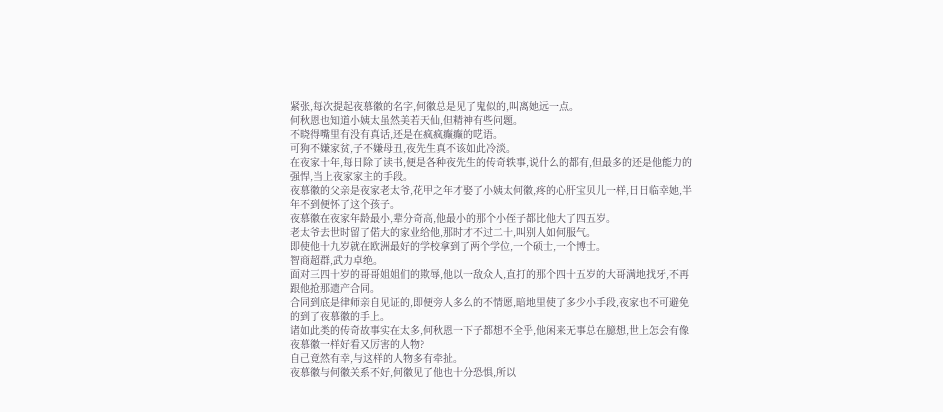紧张,每次提起夜慕徽的名字,何徽总是见了鬼似的,叫离她远一点。
何秋恩也知道小姨太虽然美若天仙,但精神有些问题。
不晓得嘴里有没有真话,还是在疯疯癫癫的呓语。
可狗不嫌家贫,子不嫌母丑,夜先生真不该如此冷淡。
在夜家十年,每日除了读书,便是各种夜先生的传奇轶事,说什么的都有,但最多的还是他能力的强悍,当上夜家家主的手段。
夜慕徽的父亲是夜家老太爷,花甲之年才娶了小姨太何徽,疼的心肝宝贝儿一样,日日临幸她,半年不到便怀了这个孩子。
夜慕徽在夜家年龄最小,辈分奇高,他最小的那个小侄子都比他大了四五岁。
老太爷去世时留了偌大的家业给他,那时才不过二十,叫别人如何服气。
即使他十九岁就在欧洲最好的学校拿到了两个学位,一个硕士,一个博士。
智商超群,武力卓绝。
面对三四十岁的哥哥姐姐们的欺辱,他以一敌众人,直打的那个四十五岁的大哥满地找牙,不再跟他抢那遗产合同。
合同到底是律师亲自见证的,即便旁人多么的不情愿,暗地里使了多少小手段,夜家也不可避免的到了夜慕徽的手上。
诸如此类的传奇故事实在太多,何秋恩一下子都想不全乎,他闲来无事总在臆想,世上怎会有像夜慕徽一样好看又厉害的人物?
自己竟然有幸,与这样的人物多有牵扯。
夜慕徽与何徽关系不好,何徽见了他也十分恐惧,所以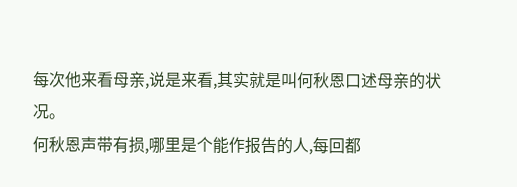每次他来看母亲,说是来看,其实就是叫何秋恩口述母亲的状况。
何秋恩声带有损,哪里是个能作报告的人,每回都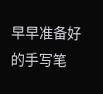早早准备好的手写笔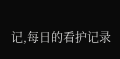记,每日的看护记录